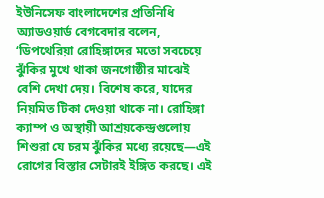ইউনিসেফ বাংলাদেশের প্রতিনিধি অ্যাডওয়ার্ড বেগবেদার বলেন, ‘ডিপথেরিয়া রোহিঙ্গাদের মতো সবচেয়ে ঝুঁকির মুখে থাকা জনগোষ্ঠীর মাঝেই বেশি দেখা দেয়। বিশেষ করে, যাদের নিয়মিত টিকা দেওয়া থাকে না। রোহিঙ্গা ক্যাম্প ও অস্থায়ী আশ্রয়কেন্দ্রগুলোয় শিশুরা যে চরম ঝুঁকির মধ্যে রয়েছে—এই রোগের বিস্তার সেটারই ইঙ্গিত করছে। এই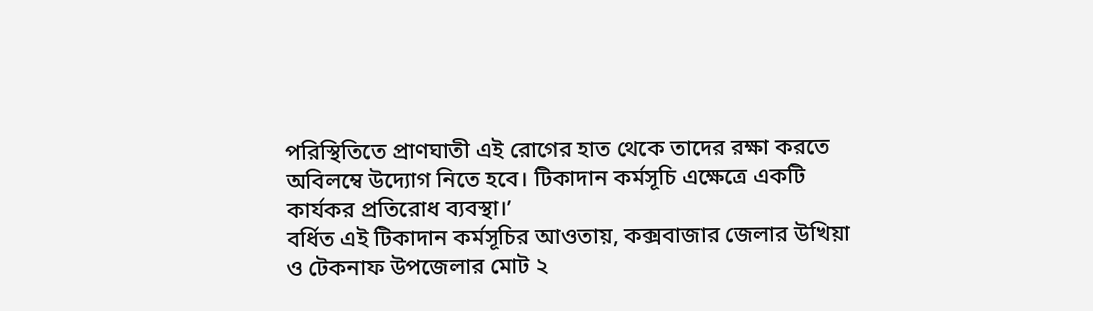পরিস্থিতিতে প্রাণঘাতী এই রোগের হাত থেকে তাদের রক্ষা করতে অবিলম্বে উদ্যোগ নিতে হবে। টিকাদান কর্মসূচি এক্ষেত্রে একটি কার্যকর প্রতিরোধ ব্যবস্থা।’
বর্ধিত এই টিকাদান কর্মসূচির আওতায়, কক্সবাজার জেলার উখিয়া ও টেকনাফ উপজেলার মোট ২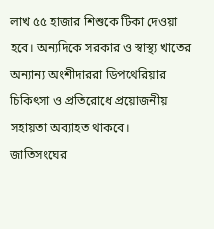লাখ ৫৫ হাজার শিশুকে টিকা দেওয়া হবে। অন্যদিকে সরকার ও স্বাস্থ্য খাতের অন্যান্য অংশীদাররা ডিপথেরিয়ার চিকিৎসা ও প্রতিরোধে প্রয়োজনীয় সহায়তা অব্যাহত থাকবে।
জাতিসংঘের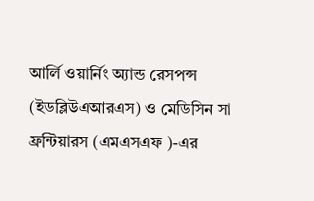আর্লি ওয়ার্নিং অ্যান্ড রেসপন্স (ইডব্লিউএআরএস) ও মেডিসিন সা ফ্রন্টিয়ারস (এমএসএফ )-এর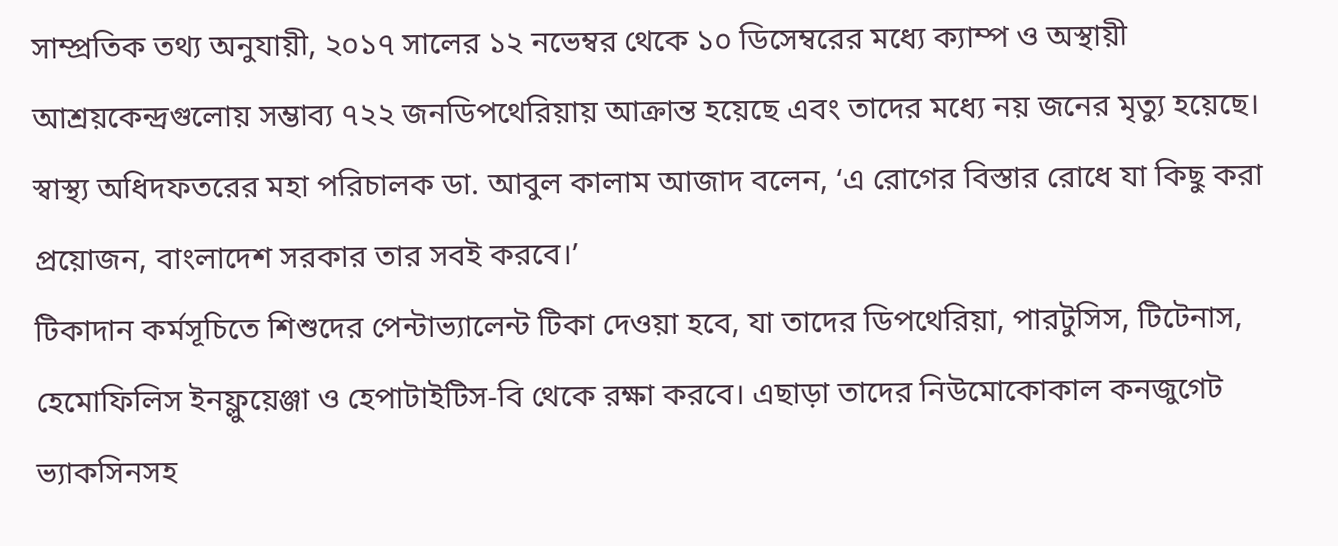সাম্প্রতিক তথ্য অনুযায়ী, ২০১৭ সালের ১২ নভেম্বর থেকে ১০ ডিসেম্বরের মধ্যে ক্যাম্প ও অস্থায়ী আশ্রয়কেন্দ্রগুলোয় সম্ভাব্য ৭২২ জনডিপথেরিয়ায় আক্রান্ত হয়েছে এবং তাদের মধ্যে নয় জনের মৃত্যু হয়েছে।
স্বাস্থ্য অধিদফতরের মহা পরিচালক ডা. আবুল কালাম আজাদ বলেন, ‘এ রোগের বিস্তার রোধে যা কিছু করা প্রয়োজন, বাংলাদেশ সরকার তার সবই করবে।’
টিকাদান কর্মসূচিতে শিশুদের পেন্টাভ্যালেন্ট টিকা দেওয়া হবে, যা তাদের ডিপথেরিয়া, পারটুসিস, টিটেনাস, হেমোফিলিস ইনফ্লুয়েঞ্জা ও হেপাটাইটিস-বি থেকে রক্ষা করবে। এছাড়া তাদের নিউমোকোকাল কনজুগেট ভ্যাকসিনসহ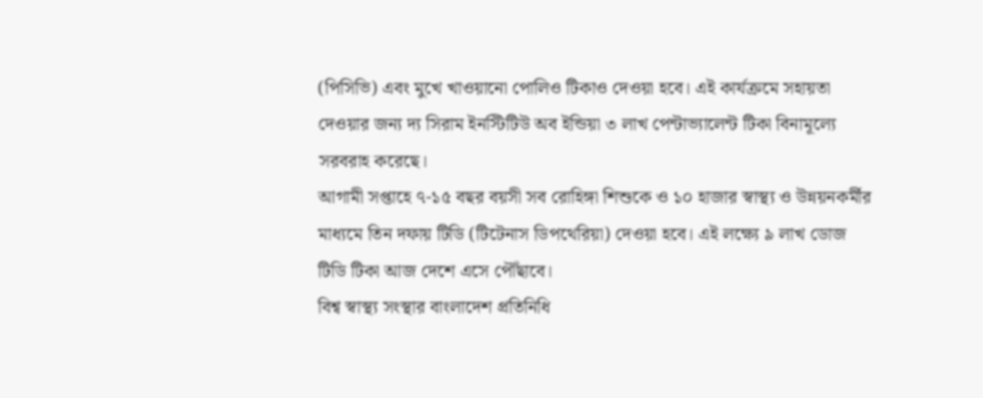(পিসিভি) এবং মুখে খাওয়ানো পোলিও টিকাও দেওয়া হবে। এই কার্যক্রমে সহায়তা দেওয়ার জন্য দ্য সিরাম ইনস্টিটিউ অব ইন্ডিয়া ৩ লাখ পেন্টাভ্যালেন্ট টিকা বিনামূল্যে সরবরাহ করেছে।
আগামী সপ্তাহে ৭-১৫ বছর বয়সী সব রোহিঙ্গা শিশুকে ও ১০ হাজার স্বাস্থ্য ও উন্নয়নকর্মীর মাধ্যমে তিন দফায় টিডি (টিটেনাস ডিপথেরিয়া) দেওয়া হবে। এই লক্ষ্যে ৯ লাখ ডোজ টিডি টিকা আজ দেশে এসে পৌঁছাবে।
বিশ্ব স্বাস্থ্য সংস্থার বাংলাদেশ প্রতিনিধি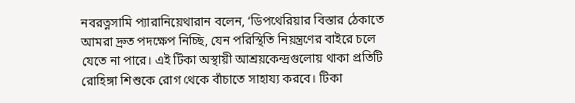নবরত্নসামি প্যারানিয়েথারান বলেন, ‘ডিপথেরিয়ার বিস্তার ঠেকাতে আমরা দ্রুত পদক্ষেপ নিচ্ছি, যেন পরিস্থিতি নিয়ন্ত্রণের বাইরে চলে যেতে না পারে। এই টিকা অস্থায়ী আশ্রয়কেন্দ্রগুলোয় থাকা প্রতিটি রোহিঙ্গা শিশুকে রোগ থেকে বাঁচাতে সাহায্য করবে। টিকা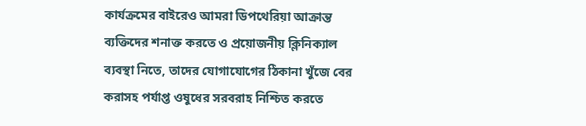কার্যক্রমের বাইরেও আমরা ডিপথেরিয়া আক্রান্ত ব্যক্তিদের শনাক্ত করতে ও প্রয়োজনীয় ক্লিনিক্যাল ব্যবস্থা নিতে, তাদের যোগাযোগের ঠিকানা খুঁজে বের করাসহ পর্যাপ্ত ওষুধের সরবরাহ নিশ্চিত করতে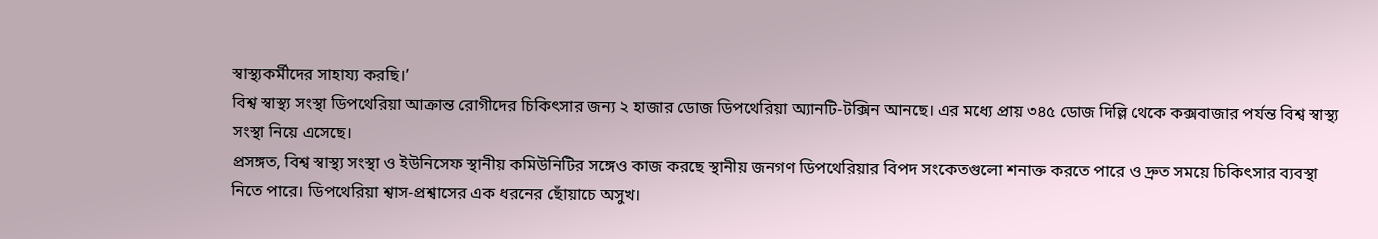স্বাস্থ্যকর্মীদের সাহায্য করছি।’
বিশ্ব স্বাস্থ্য সংস্থা ডিপথেরিয়া আক্রান্ত রোগীদের চিকিৎসার জন্য ২ হাজার ডোজ ডিপথেরিয়া অ্যানটি-টক্সিন আনছে। এর মধ্যে প্রায় ৩৪৫ ডোজ দিল্লি থেকে কক্সবাজার পর্যন্ত বিশ্ব স্বাস্থ্য সংস্থা নিয়ে এসেছে।
প্রসঙ্গত, বিশ্ব স্বাস্থ্য সংস্থা ও ইউনিসেফ স্থানীয় কমিউনিটির সঙ্গেও কাজ করছে স্থানীয় জনগণ ডিপথেরিয়ার বিপদ সংকেতগুলো শনাক্ত করতে পারে ও দ্রুত সময়ে চিকিৎসার ব্যবস্থা নিতে পারে। ডিপথেরিয়া শ্বাস-প্রশ্বাসের এক ধরনের ছোঁয়াচে অসুখ।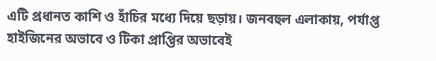এটি প্রধানত কাশি ও হাঁচির মধ্যে দিয়ে ছড়ায়। জনবহুল এলাকায়, পর্যাপ্ত হাইজিনের অভাবে ও টিকা প্রাপ্তির অভাবেই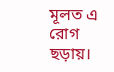মূলত এ রোগ ছড়ায়।